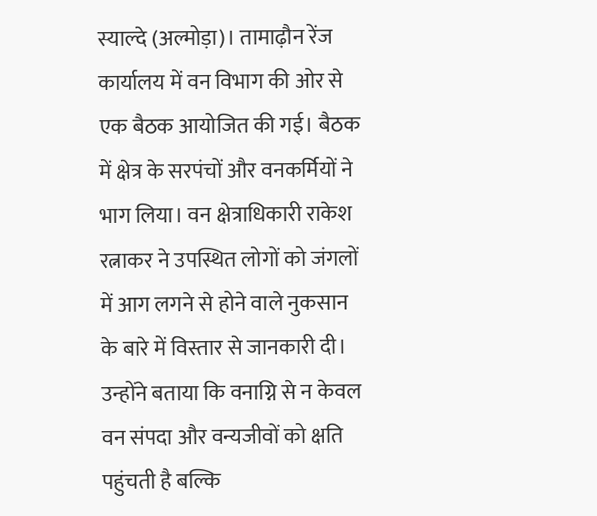स्याल्दे (अल्मोड़ा)। तामाढ़ौन रेंज कार्यालय में वन विभाग की ओर से एक बैठक आयोजित की गई। बैठक में क्षेत्र के सरपंचों और वनकर्मियों ने भाग लिया। वन क्षेत्राधिकारी राकेश रत्नाकर ने उपस्थित लोगों को जंगलों में आग लगने से होने वाले नुकसान के बारे में विस्तार से जानकारी दी। उन्होंने बताया कि वनाग्नि से न केवल वन संपदा और वन्यजीवों को क्षति पहुंचती है बल्कि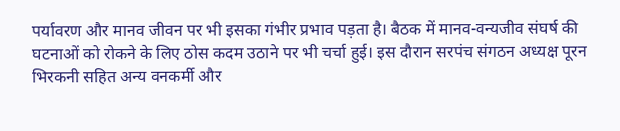पर्यावरण और मानव जीवन पर भी इसका गंभीर प्रभाव पड़ता है। बैठक में मानव-वन्यजीव संघर्ष की घटनाओं को रोकने के लिए ठोस कदम उठाने पर भी चर्चा हुई। इस दौरान सरपंच संगठन अध्यक्ष पूरन भिरकनी सहित अन्य वनकर्मी और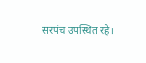सरपंच उपस्थित रहे।